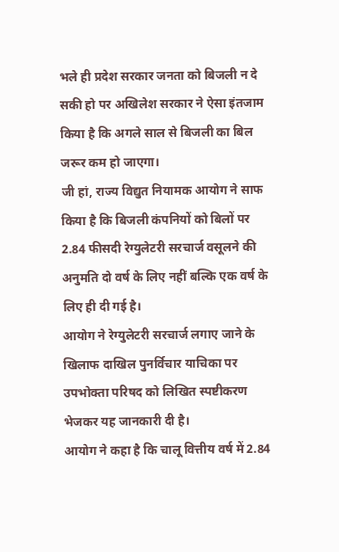भले ही प्रदेश सरकार जनता को बिजली न दे सकी हो पर अखिलेश सरकार ने ऐसा इंतजाम किया है कि अगले साल से बिजली का बिल जरूर कम हो जाएगा।
जी हां, राज्य विद्युत नियामक आयोग ने साफ किया है कि बिजली कंपनियों को बिलों पर 2.84 फीसदी रेग्युलेटरी सरचार्ज वसूलने की अनुमति दो वर्ष के लिए नहीं बल्कि एक वर्ष के लिए ही दी गई है।
आयोग ने रेग्युलेटरी सरचार्ज लगाए जाने के खिलाफ दाखिल पुनर्विचार याचिका पर उपभोक्ता परिषद को लिखित स्पष्टीकरण भेजकर यह जानकारी दी है।
आयोग ने कहा है कि चालू वित्तीय वर्ष में 2.84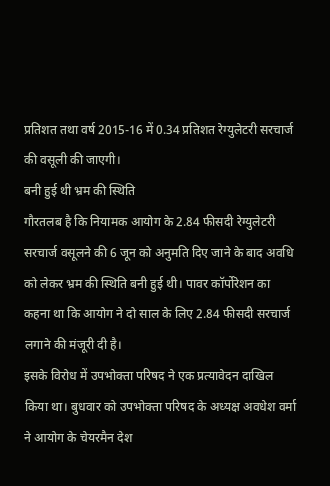प्रतिशत तथा वर्ष 2015-16 में 0.34 प्रतिशत रेग्युलेटरी सरचार्ज की वसूली की जाएगी।
बनी हुई थी भ्रम की स्थिति
गौरतलब है कि नियामक आयोग के 2.84 फीसदी रेग्युलेटरी सरचार्ज वसूलने की 6 जून को अनुमति दिए जाने के बाद अवधि को लेकर भ्रम की स्थिति बनी हुई थी। पावर कॉर्पोरेशन का कहना था कि आयोग ने दो साल के लिए 2.84 फीसदी सरचार्ज लगाने की मंजूरी दी है।
इसके विरोध में उपभोक्ता परिषद ने एक प्रत्यावेदन दाखिल किया था। बुधवार को उपभोक्ता परिषद के अध्यक्ष अवधेश वर्मा ने आयोग के चेयरमैन देश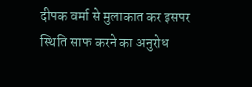दीपक वर्मा से मुलाकात कर इसपर स्थिति साफ करने का अनुरोध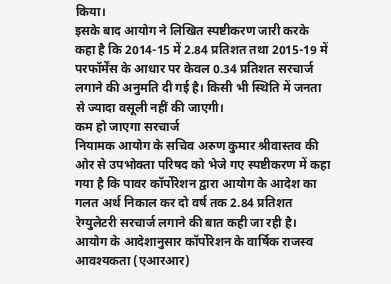किया।
इसके बाद आयोग ने लिखित स्पष्टीकरण जारी करके कहा है कि 2014-15 में 2.84 प्रतिशत तथा 2015-19 में परफॉर्मेंस के आधार पर केवल 0.34 प्रतिशत सरचार्ज लगाने की अनुमति दी गई है। किसी भी स्थिति में जनता से ज्यादा वसूली नहीं की जाएगी।
कम हो जाएगा सरचार्ज
नियामक आयोग के सचिव अरुण कुमार श्रीवास्तव की ओर से उपभोक्ता परिषद को भेजे गए स्पष्टीकरण में कहा गया है कि पावर कॉर्पोरेशन द्वारा आयोग के आदेश का गलत अर्थ निकाल कर दो वर्ष तक 2.84 प्रतिशत रेग्युलेटरी सरचार्ज लगाने की बात कही जा रही है।
आयोग के आदेशानुसार कॉर्पोरेशन के वार्षिक राजस्व आवश्यकता (एआरआर)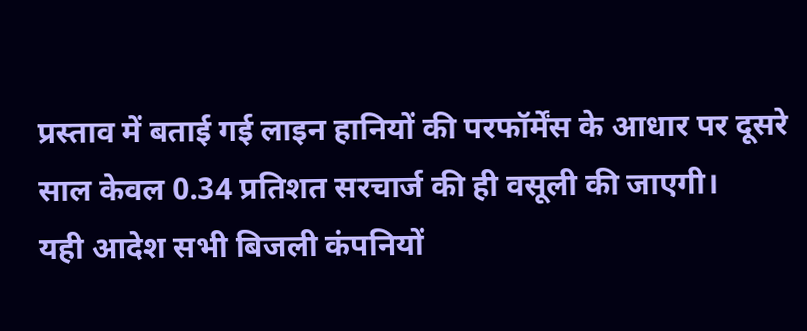प्रस्ताव में बताई गई लाइन हानियों की परफॉर्मेंस के आधार पर दूसरे साल केवल 0.34 प्रतिशत सरचार्ज की ही वसूली की जाएगी।
यही आदेश सभी बिजली कंपनियों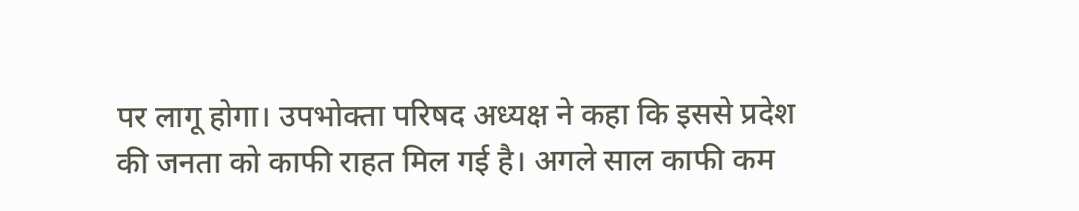पर लागू होगा। उपभोक्ता परिषद अध्यक्ष ने कहा कि इससे प्रदेश की जनता को काफी राहत मिल गई है। अगले साल काफी कम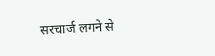सरचार्ज लगने से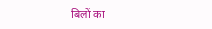बिलों का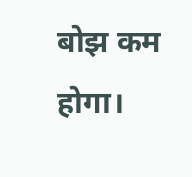बोझ कम होगा।